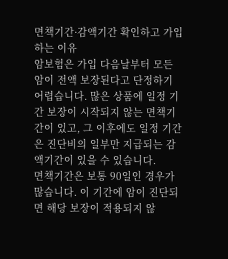면책기간·감액기간 확인하고 가입하는 이유
암보험은 가입 다음날부터 모든 암이 전액 보장된다고 단정하기 어렵습니다. 많은 상품에 일정 기간 보장이 시작되지 않는 면책기간이 있고, 그 이후에도 일정 기간은 진단비의 일부만 지급되는 감액기간이 있을 수 있습니다.
면책기간은 보통 90일인 경우가 많습니다. 이 기간에 암이 진단되면 해당 보장이 적용되지 않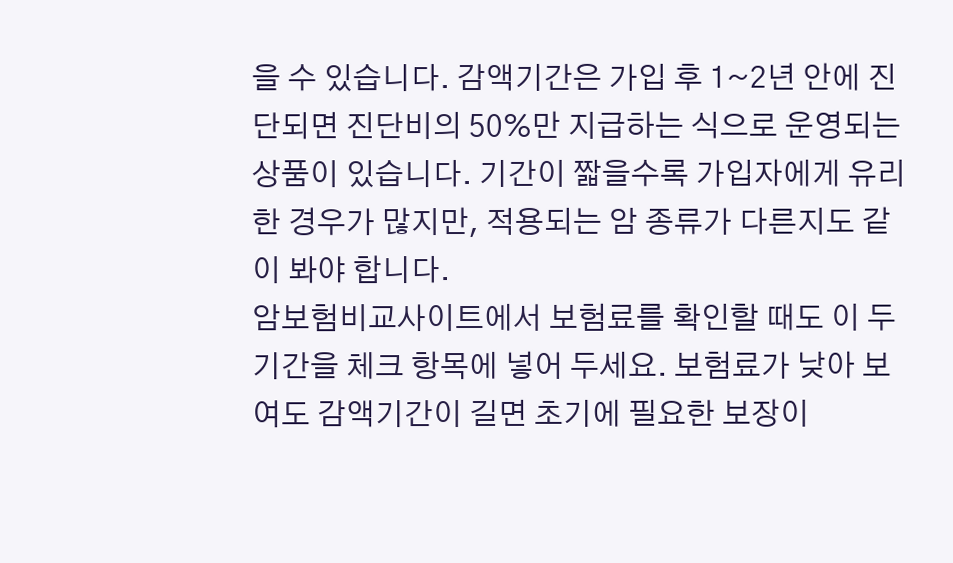을 수 있습니다. 감액기간은 가입 후 1~2년 안에 진단되면 진단비의 50%만 지급하는 식으로 운영되는 상품이 있습니다. 기간이 짧을수록 가입자에게 유리한 경우가 많지만, 적용되는 암 종류가 다른지도 같이 봐야 합니다.
암보험비교사이트에서 보험료를 확인할 때도 이 두 기간을 체크 항목에 넣어 두세요. 보험료가 낮아 보여도 감액기간이 길면 초기에 필요한 보장이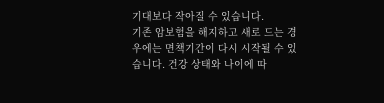기대보다 작아질 수 있습니다.
기존 암보험을 해지하고 새로 드는 경우에는 면책기간이 다시 시작될 수 있습니다. 건강 상태와 나이에 따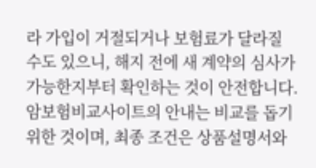라 가입이 거절되거나 보험료가 달라질 수도 있으니, 해지 전에 새 계약의 심사가 가능한지부터 확인하는 것이 안전합니다. 암보험비교사이트의 안내는 비교를 돕기 위한 것이며, 최종 조건은 상품설명서와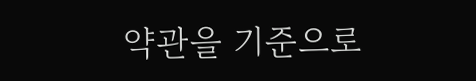약관을 기준으로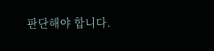판단해야 합니다.